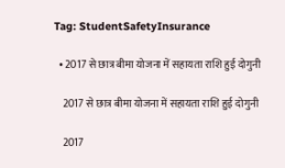Tag: StudentSafetyInsurance

  • 2017 से छात्र बीमा योजना में सहायता राशि हुई दोगुनी

    2017 से छात्र बीमा योजना में सहायता राशि हुई दोगुनी

    2017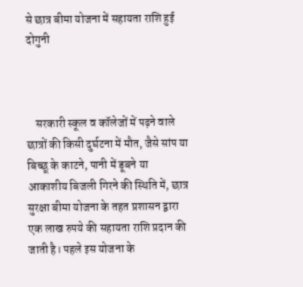से छात्र बीमा योजना में सहायता राशि हुई दोगुनी



    सरकारी स्कूल व कॉलेजों में पढ़ने वाले छात्रों की किसी दुर्घटना में मौत, जैसे सांप या बिच्छू के काटने, पानी में डूबने या आकाशीय बिजली गिरने की स्थिति में, छात्र सुरक्षा बीमा योजना के तहत प्रशासन द्वारा एक लाख रुपये की सहायता राशि प्रदान की जाती है। पहले इस योजना के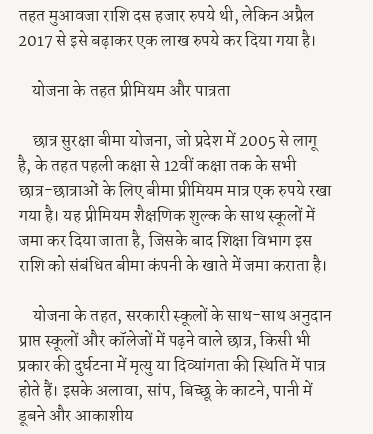तहत मुआवजा राशि दस हजार रुपये थी, लेकिन अप्रैल 2017 से इसे बढ़ाकर एक लाख रुपये कर दिया गया है।

    योजना के तहत प्रीमियम और पात्रता

    छात्र सुरक्षा बीमा योजना, जो प्रदेश में 2005 से लागू है, के तहत पहली कक्षा से 12वीं कक्षा तक के सभी छात्र-छात्राओं के लिए बीमा प्रीमियम मात्र एक रुपये रखा गया है। यह प्रीमियम शैक्षणिक शुल्क के साथ स्कूलों में जमा कर दिया जाता है, जिसके बाद शिक्षा विभाग इस राशि को संबंधित बीमा कंपनी के खाते में जमा कराता है।

    योजना के तहत, सरकारी स्कूलों के साथ-साथ अनुदान प्राप्त स्कूलों और कॉलेजों में पढ़ने वाले छात्र, किसी भी प्रकार की दुर्घटना में मृत्यु या दिव्यांगता की स्थिति में पात्र होते हैं। इसके अलावा, सांप, बिच्छू के काटने, पानी में डूबने और आकाशीय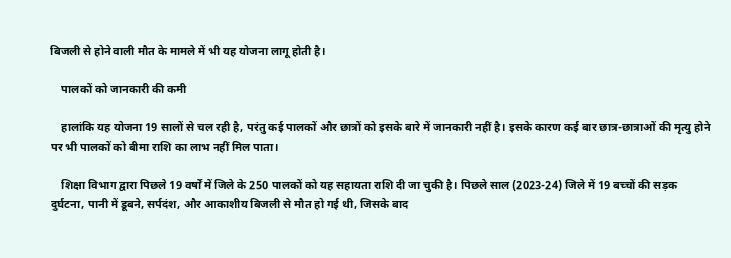बिजली से होने वाली मौत के मामले में भी यह योजना लागू होती है।

    पालकों को जानकारी की कमी

    हालांकि यह योजना 19 सालों से चल रही है, परंतु कई पालकों और छात्रों को इसके बारे में जानकारी नहीं है। इसके कारण कई बार छात्र-छात्राओं की मृत्यु होने पर भी पालकों को बीमा राशि का लाभ नहीं मिल पाता।

    शिक्षा विभाग द्वारा पिछले 19 वर्षों में जिले के 250 पालकों को यह सहायता राशि दी जा चुकी है। पिछले साल (2023-24) जिले में 19 बच्चों की सड़क दुर्घटना, पानी में डूबने, सर्पदंश, और आकाशीय बिजली से मौत हो गई थी, जिसके बाद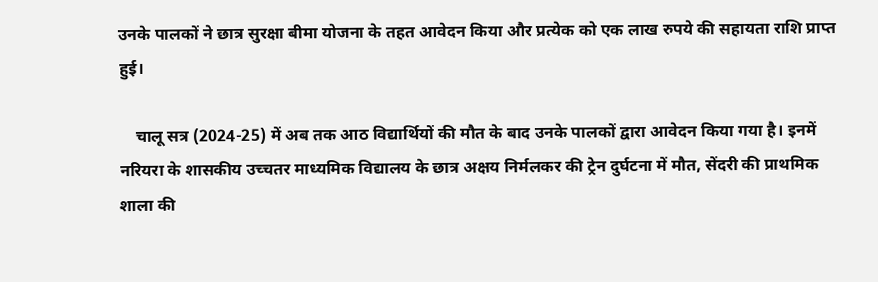उनके पालकों ने छात्र सुरक्षा बीमा योजना के तहत आवेदन किया और प्रत्येक को एक लाख रुपये की सहायता राशि प्राप्त हुई।

    चालू सत्र (2024-25) में अब तक आठ विद्यार्थियों की मौत के बाद उनके पालकों द्वारा आवेदन किया गया है। इनमें नरियरा के शासकीय उच्चतर माध्यमिक विद्यालय के छात्र अक्षय निर्मलकर की ट्रेन दुर्घटना में मौत, सेंदरी की प्राथमिक शाला की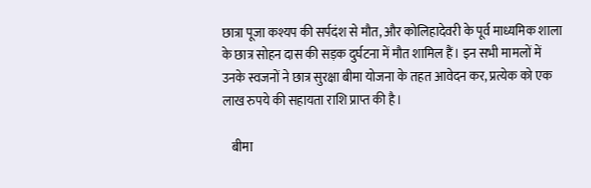छात्रा पूजा कश्यप की सर्पदंश से मौत, और कोलिहादेवरी के पूर्व माध्यमिक शाला के छात्र सोहन दास की सड़क दुर्घटना में मौत शामिल हैं। इन सभी मामलों में उनके स्वजनों ने छात्र सुरक्षा बीमा योजना के तहत आवेदन कर, प्रत्येक को एक लाख रुपये की सहायता राशि प्राप्त की है।

    बीमा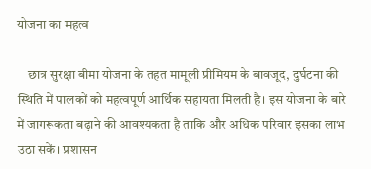योजना का महत्व

    छात्र सुरक्षा बीमा योजना के तहत मामूली प्रीमियम के बावजूद, दुर्घटना की स्थिति में पालकों को महत्वपूर्ण आर्थिक सहायता मिलती है। इस योजना के बारे में जागरूकता बढ़ाने की आवश्यकता है ताकि और अधिक परिवार इसका लाभ उठा सकें। प्रशासन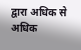द्वारा अधिक से अधिक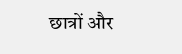छात्रों और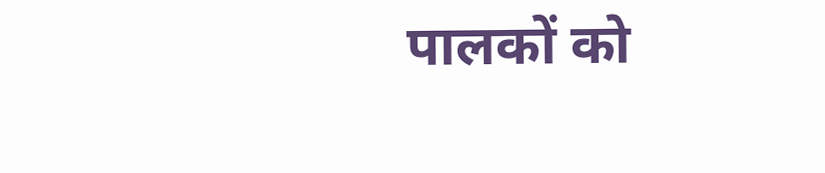पालकों को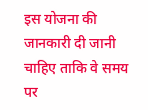इस योजना की जानकारी दी जानी चाहिए ताकि वे समय पर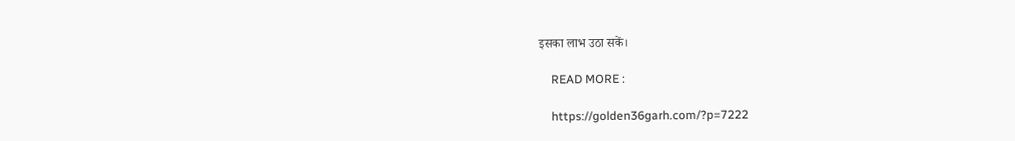इसका लाभ उठा सकें।

    READ MORE :

    https://golden36garh.com/?p=7222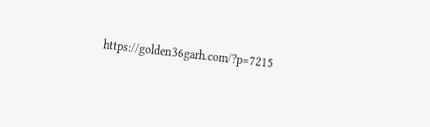https://golden36garh.com/?p=7215